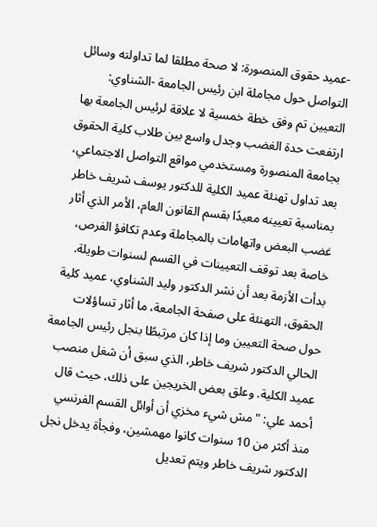-عميد حقوق المنصورة: لا صحة مطلقا لما تداولته وسائل التواصل حول مجاملة ابن رئيس الجامعة -الشناوي: التعيين تم وفق خطة خمسية لا علاقة لرئيس الجامعة بها
ارتفعت حدة الغضب وجدل واسع بين طلاب كلية الحقوق بجامعة المنصورة ومستخدمي مواقع التواصل الاجتماعي، بعد تداول تهنئة عميد الكلية للدكتور يوسف شريف خاطر بمناسبة تعيينه معيدًا بقسم القانون العام، الأمر الذي أثار غضب البعض واتهامات بالمجاملة وعدم تكافؤ الفرص، خاصة بعد توقف التعيينات في القسم لسنوات طويلة. بدأت الأزمة بعد أن نشر الدكتور وليد الشناوي، عميد كلية الحقوق، التهنئة على صفحة الجامعة، ما أثار تساؤلات حول صحة التعيين وما إذا كان مرتبطًا بنجل رئيس الجامعة الحالي الدكتور شريف خاطر، الذي سبق أن شغل منصب عميد الكلية. وعلق بعض الخريجين على ذلك، حيث قال أحمد علي: "مش شيء مخزي أن أوائل القسم الفرنسي منذ أكثر من 10 سنوات كانوا مهمشين، وفجأة يدخل نجل الدكتور شريف خاطر ويتم تعديل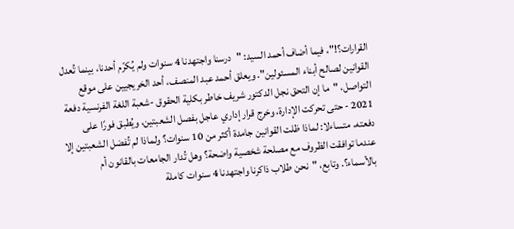القرارات؟!"، فيما أضاف أحمد السيد: "درسنا واجتهدنا 4 سنوات ولم يُكرّم أحدنا، بينما تُعدل القوانين لصالح أبناء المسئولين". ويعلق أحمد عبد المنصف، أحد الخريجيين على موقع التواصل، "ما إن التحق نجل الدكتور شريف خاطر بكلية الحقوق -شعبة اللغة الفرنسية دفعة 2021 - حتى تحركت الإدارة، وخرج قرار إداري عاجل بفصل الشعبتين، ويُطبق فورًا على دفعته، متساءلا: لماذا ظلت القوانين جامدة أكثر من 10 سنوات؟ ولماذا لم تُفضل الشعبتين إلا عندما توافقت الظروف مع مصلحة شخصية واضحة؟ وهل تُدار الجامعات بالقانون أم بالأسماء؟. وتابع، "نحن طلاب ذاكرنا واجتهدنا 4 سنوات كاملة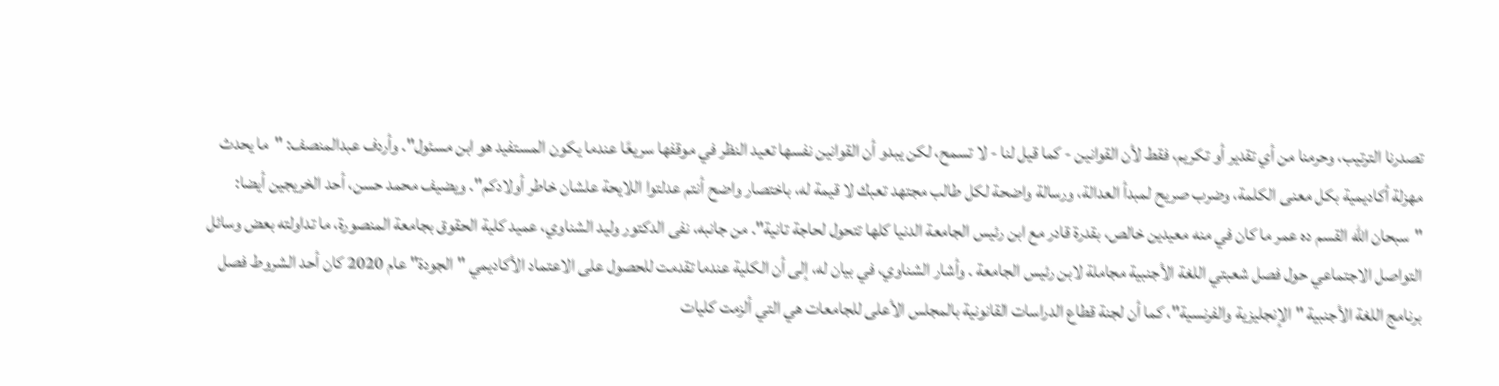تصدرنا الترتيب، وحرمنا من أي تقدير أو تكريم، فقط لأن القوانين - كما قيل لنا - لا تسمح، لكن يبدو أن القوانين نفسها تعيد النظر في موقفها سريعًا عندما يكون المستفيد هو ابن مسئول". وأردف عبدالمنصف: "ما يحدث مهزلة أكاديمية بكل معنى الكلمة، وضرب صريح لمبدأ العدالة، ورسالة واضحة لكل طالب مجتهد تعبك لا قيمة له، باختصار واضح أنتم عدلتوا اللايحة علشان خاطر أولادكم". ويضيف محمد حسن، أحد الخريجين أيضا: "سبحان الله القسم ده عمر ما كان في منه معيدين خالص، بقدرة قادر مع ابن رئيس الجامعة الدنيا كلها تتحول لحاجة تانية". من جانبه، نفى الدكتور وليد الشناوي، عميد كلية الحقوق بجامعة المنصورة، ما تداولته بعض وسائل التواصل الاجتماعي حول فصل شعبتي اللغة الأجنبية مجاملة لابن رئيس الجامعة . وأشار الشناوي، في بيان له، إلى أن الكلية عندما تقدمت للحصول على الاعتماد الأكاديمي "الجودة" عام 2020 كان أحد الشروط فصل برنامج اللغة الأجنبية "الإنجليزية والفرنسية"، كما أن لجنة قطاع الدراسات القانونية بالمجلس الأعلى للجامعات هي التي ألزمت كليات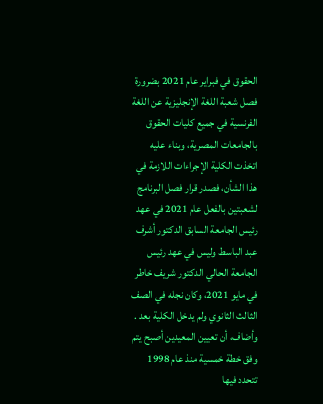الحقوق في فبراير عام 2021 بضرورة فصل شعبة اللغة الإنجليزية عن اللغة الفرنسية في جميع كليات الحقوق بالجامعات المصرية، وبناء عليه اتخذت الكلية الإجراءات اللازمة في هذا الشأن، فصدر قرار فصل البرنامج لشعبتين بالفعل عام 2021 في عهد رئيس الجامعة السابق الدكتور أشرف عبد الباسط وليس في عهد رئيس الجامعة الحالي الدكتور شريف خاطر في مايو 2021، وكان نجله في الصف الثالث الثانوي ولم يدخل الكلية بعد . وأضاف، أن تعيين المعيدين أصبح يتم وفق خطة خمسية منذ عام 1998 تتحدد فيها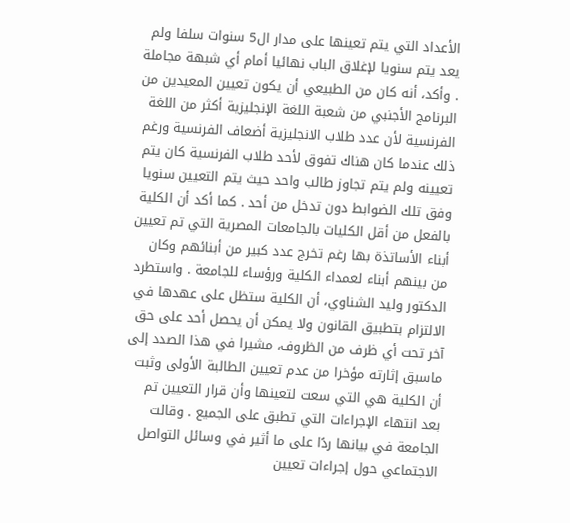الأعداد التي يتم تعينها على مدار ال5 سنوات سلفا ولم يعد يتم سنويا لإغلاق الباب نهائيا أمام أي شبهة مجاملة . وأكد، أنه كان من الطبيعي أن يكون تعيين المعيدين من البرنامج الأجنبي من شعبة اللغة الإنجليزية أكثر من اللغة الفرنسية لأن عدد طلاب الانجليزية أضعاف الفرنسية ورغم ذلك عندما كان هناك تفوق لأحد طلاب الفرنسية كان يتم تعيينه ولم يتم تجاوز طالب واحد حيث يتم التعيين سنويا وفق تلك الضوابط دون تدخل من أحد . كما أكد أن الكلية بالفعل من أقل الكليات بالجامعات المصرية التي تم تعيين أبناء الأساتذة بها رغم تخرج عدد كبير من أبنائهم وكان من بينهم أبناء لعمداء الكلية ورؤساء للجامعة . واستطرد الدكتور وليد الشناوي، أن الكلية ستظل على عهدها في الالتزام بتطبيق القانون ولا يمكن أن يحصل أحد على حق آخر تحت أي ظرف من الظروف، مشيرا في هذا الصدد إلى ماسبق إثارته مؤخرا من عدم تعيين الطالبة الأولى وثبت أن الكلية هي التي سعت لتعينها وأن قرار التعيين تم بعد انتهاء الإجراءات التي تطبق على الجميع . وقالت الجامعة في بيانها ردًا على ما أثير في وسائل التواصل الاجتماعي حول إجراءات تعيين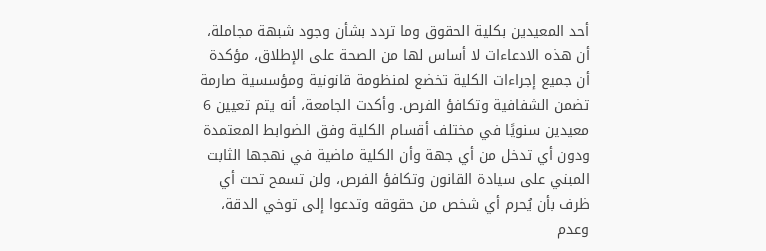أحد المعيدين بكلية الحقوق وما تردد بشأن وجود شبهة مجاملة، أن هذه الادعاءات لا أساس لها من الصحة على الإطلاق، مؤكدة أن جميع إجراءات الكلية تخضع لمنظومة قانونية ومؤسسية صارمة تضمن الشفافية وتكافؤ الفرص. وأكدت الجامعة، أنه يتم تعيين 6 معيدين سنويًا في مختلف أقسام الكلية وفق الضوابط المعتمدة ودون أي تدخل من أي جهة وأن الكلية ماضية في نهجها الثابت المبني على سيادة القانون وتكافؤ الفرص، ولن تسمح تحت أي ظرف بأن يُحرم أي شخص من حقوقه وتدعوا إلى توخي الدقة، وعدم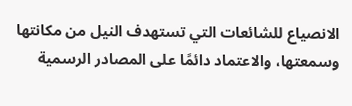الانصياع للشائعات التي تستهدف النيل من مكانتها وسمعتها، والاعتماد دائمًا على المصادر الرسمية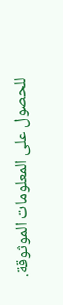للحصول على المعلومات الموثوقة.